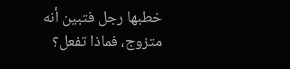خطبها رجل فتبين أنه متزوج، فماذا تفعل؟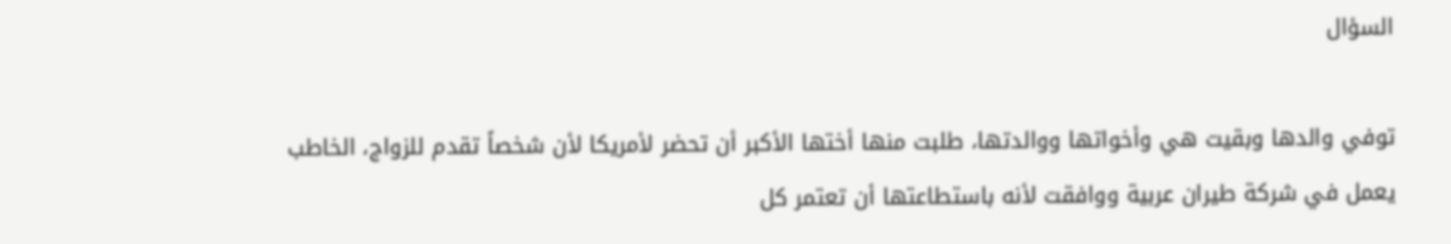السؤال

توفي والدها وبقيت هي وأخواتها ووالدتها، طلبت منها أختها الأكبر أن تحضر لأمريكا لأن شخصاً تقدم للزواج، الخاطب يعمل في شركة طيران عربية ووافقت لأنه باستطاعتها أن تعتمر كل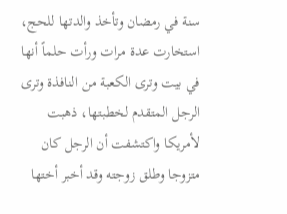سنة في رمضان وتأخذ والدتها للحج، استخارت عدة مرات ورأت حلماً أنها في بيت وترى الكعبة من النافذة وترى الرجل المتقدم لخطبتها، ذهبت لأمريكا واكتشفت أن الرجل كان متزوجا وطلق زوجته وقد أخبر أختها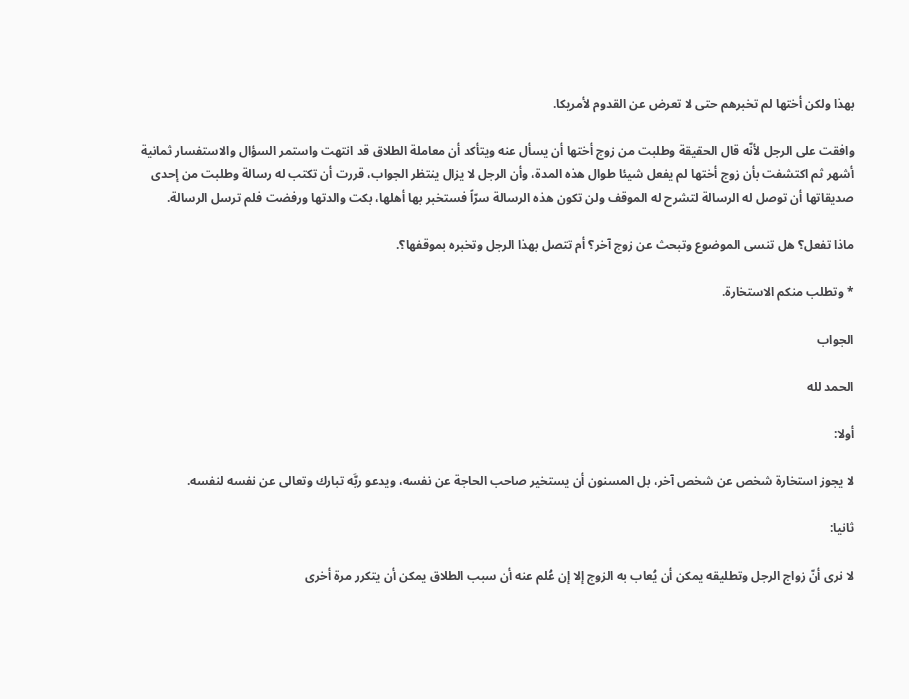بهذا ولكن أختها لم تخبرهم حتى لا تعرض عن القدوم لأمريكا.

وافقت على الرجل لأنّه قال الحقيقة وطلبت من زوج أختها أن يسأل عنه ويتأكد أن معاملة الطلاق قد انتهت واستمر السؤال والاستفسار ثمانية أشهر ثم اكتشفت بأن زوج أختها لم يفعل شيئا طوال هذه المدة، وأن الرجل لا يزال ينتظر الجواب، قررت أن تكتب له رسالة وطلبت من إحدى صديقاتها أن توصل له الرسالة لتشرح له الموقف ولن تكون هذه الرسالة سرّاً فستخبر بها أهلها، بكت والدتها ورفضت فلم ترسل الرسالة.

ماذا تفعل؟ هل تنسى الموضوع وتبحث عن زوج آخر؟ أم تتصل بهذا الرجل وتخبره بموقفها؟.

* وتطلب منكم الاستخارة.

الجواب

الحمد لله

أولا:

لا يجوز استخارة شخص عن شخص آخر، بل المسنون أن يستخير صاحب الحاجة عن نفسه، ويدعو ربَّه تبارك وتعالى عن نفسه لنفسه.

ثانيا:

لا نرى أنّ زواج الرجل وتطليقه يمكن أن يُعاب به الزوج إلا إن عُلم عنه أن سبب الطلاق يمكن أن يتكرر مرة أخرى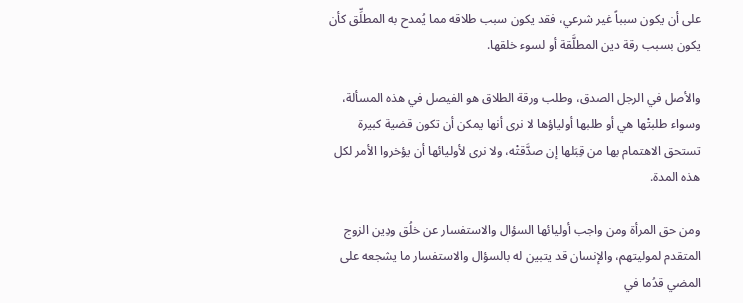على أن يكون سبباً غير شرعي، فقد يكون سبب طلاقه مما يُمدح به المطلِّق كأن يكون بسبب رقة دين المطلَّقة أو لسوء خلقها.

والأصل في الرجل الصدق، وطلب ورقة الطلاق هو الفيصل في هذه المسألة، وسواء طلبتْها هي أو طلبها أولياؤها لا نرى أنها يمكن أن تكون قضية كبيرة تستحق الاهتمام بها من قِبَلها إن صدَّقتْه، ولا نرى لأوليائها أن يؤخروا الأمر لكل هذه المدة.

ومن حق المرأة ومن واجب أوليائها السؤال والاستفسار عن خلُق ودِين الزوج المتقدم لموليتهم، والإنسان قد يتبين له بالسؤال والاستفسار ما يشجعه على المضي قدُما في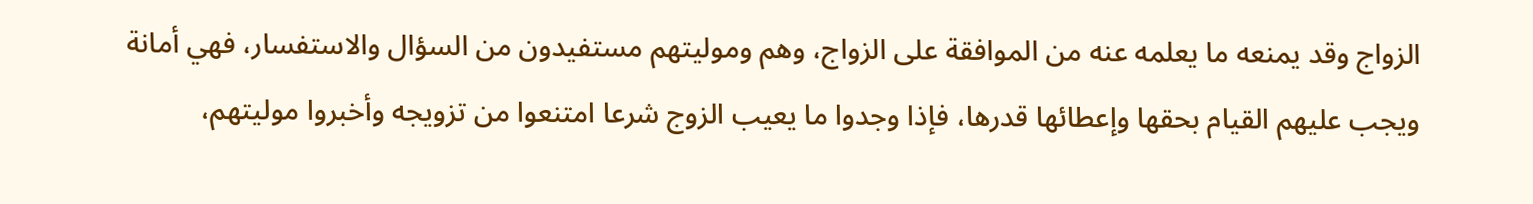الزواج وقد يمنعه ما يعلمه عنه من الموافقة على الزواج، وهم وموليتهم مستفيدون من السؤال والاستفسار، فهي أمانة ويجب عليهم القيام بحقها وإعطائها قدرها، فإذا وجدوا ما يعيب الزوج شرعا امتنعوا من تزويجه وأخبروا موليتهم،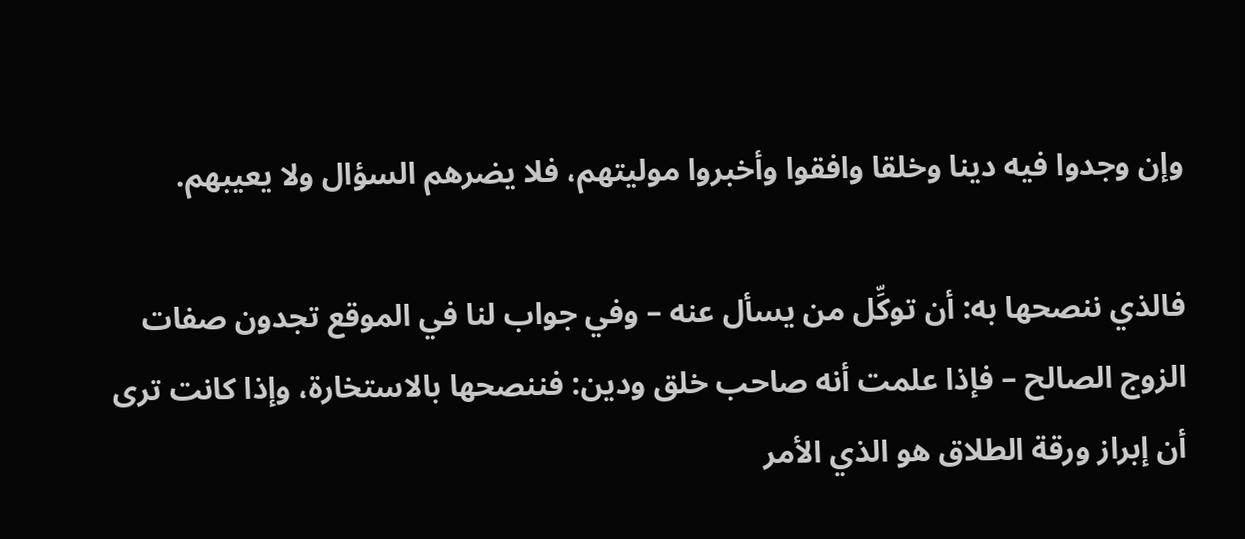وإن وجدوا فيه دينا وخلقا وافقوا وأخبروا موليتهم، فلا يضرهم السؤال ولا يعيبهم.

فالذي ننصحها به: أن توكِّل من يسأل عنه – وفي جواب لنا في الموقع تجدون صفات الزوج الصالح – فإذا علمت أنه صاحب خلق ودين: فننصحها بالاستخارة، وإذا كانت ترى أن إبراز ورقة الطلاق هو الذي الأمر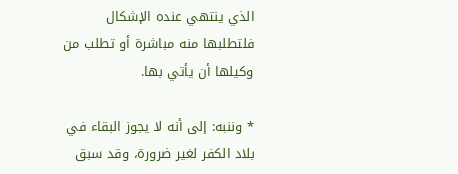الذي ينتهي عنده الإشكال فلتطلبها منه مباشرة أو تطلب من وكيلها أن يأتي بها.

* وننبه: إلى أنه لا يجوز البقاء في بلاد الكفر لغير ضرورة، وقد سبق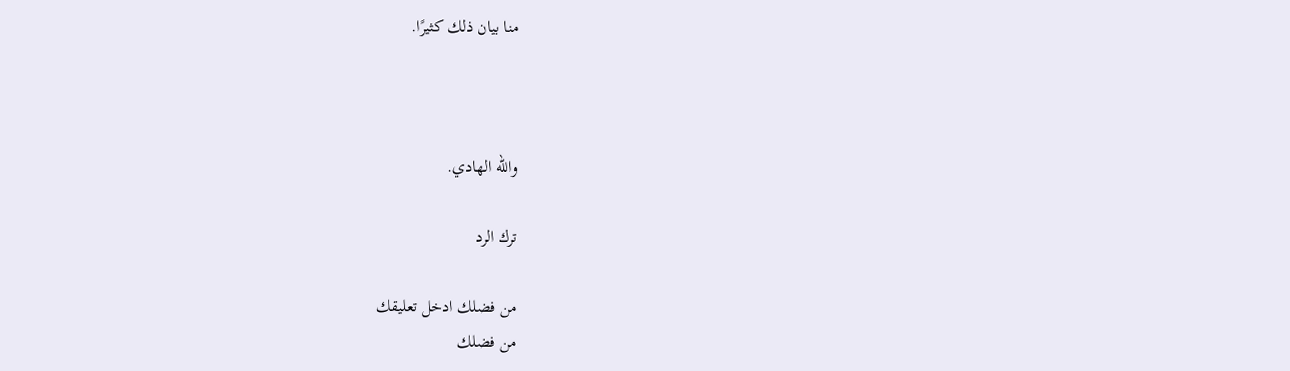منا بيان ذلك كثيرًا.



والله الهادي.

ترك الرد

من فضلك ادخل تعليقك
من فضلك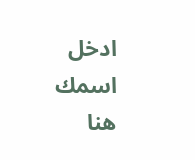ادخل اسمك هنا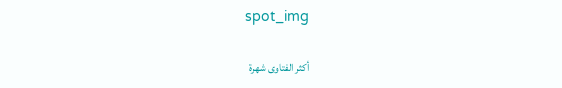spot_img

أكثر الفتاوى شهرة